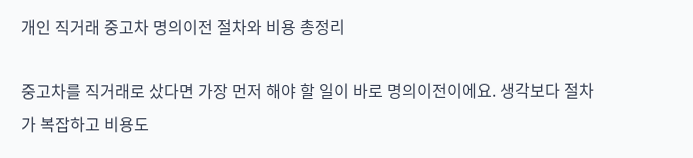개인 직거래 중고차 명의이전 절차와 비용 총정리

중고차를 직거래로 샀다면 가장 먼저 해야 할 일이 바로 명의이전이에요. 생각보다 절차가 복잡하고 비용도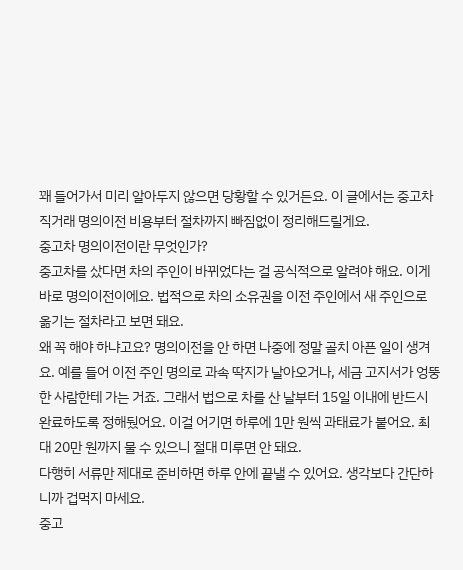꽤 들어가서 미리 알아두지 않으면 당황할 수 있거든요. 이 글에서는 중고차 직거래 명의이전 비용부터 절차까지 빠짐없이 정리해드릴게요.
중고차 명의이전이란 무엇인가?
중고차를 샀다면 차의 주인이 바뀌었다는 걸 공식적으로 알려야 해요. 이게 바로 명의이전이에요. 법적으로 차의 소유권을 이전 주인에서 새 주인으로 옮기는 절차라고 보면 돼요.
왜 꼭 해야 하냐고요? 명의이전을 안 하면 나중에 정말 골치 아픈 일이 생겨요. 예를 들어 이전 주인 명의로 과속 딱지가 날아오거나, 세금 고지서가 엉뚱한 사람한테 가는 거죠. 그래서 법으로 차를 산 날부터 15일 이내에 반드시 완료하도록 정해뒀어요. 이걸 어기면 하루에 1만 원씩 과태료가 붙어요. 최대 20만 원까지 물 수 있으니 절대 미루면 안 돼요.
다행히 서류만 제대로 준비하면 하루 안에 끝낼 수 있어요. 생각보다 간단하니까 겁먹지 마세요.
중고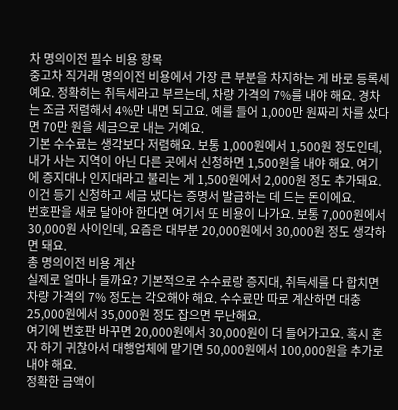차 명의이전 필수 비용 항목
중고차 직거래 명의이전 비용에서 가장 큰 부분을 차지하는 게 바로 등록세예요. 정확히는 취득세라고 부르는데, 차량 가격의 7%를 내야 해요. 경차는 조금 저렴해서 4%만 내면 되고요. 예를 들어 1,000만 원짜리 차를 샀다면 70만 원을 세금으로 내는 거예요.
기본 수수료는 생각보다 저렴해요. 보통 1,000원에서 1,500원 정도인데, 내가 사는 지역이 아닌 다른 곳에서 신청하면 1,500원을 내야 해요. 여기에 증지대나 인지대라고 불리는 게 1,500원에서 2,000원 정도 추가돼요. 이건 등기 신청하고 세금 냈다는 증명서 발급하는 데 드는 돈이에요.
번호판을 새로 달아야 한다면 여기서 또 비용이 나가요. 보통 7,000원에서 30,000원 사이인데, 요즘은 대부분 20,000원에서 30,000원 정도 생각하면 돼요.
총 명의이전 비용 계산
실제로 얼마나 들까요? 기본적으로 수수료랑 증지대, 취득세를 다 합치면 차량 가격의 7% 정도는 각오해야 해요. 수수료만 따로 계산하면 대충 25,000원에서 35,000원 정도 잡으면 무난해요.
여기에 번호판 바꾸면 20,000원에서 30,000원이 더 들어가고요. 혹시 혼자 하기 귀찮아서 대행업체에 맡기면 50,000원에서 100,000원을 추가로 내야 해요.
정확한 금액이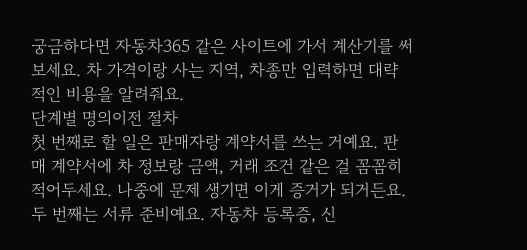궁금하다면 자동차365 같은 사이트에 가서 계산기를 써보세요. 차 가격이랑 사는 지역, 차종만 입력하면 대략적인 비용을 알려줘요.
단계별 명의이전 절차
첫 번째로 할 일은 판매자랑 계약서를 쓰는 거예요. 판매 계약서에 차 정보랑 금액, 거래 조건 같은 걸 꼼꼼히 적어두세요. 나중에 문제 생기면 이게 증거가 되거든요.
두 번째는 서류 준비예요. 자동차 등록증, 신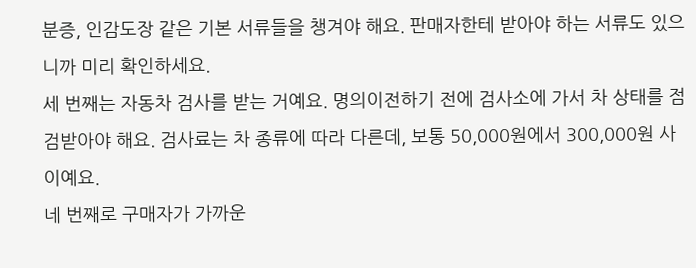분증, 인감도장 같은 기본 서류들을 챙겨야 해요. 판매자한테 받아야 하는 서류도 있으니까 미리 확인하세요.
세 번째는 자동차 검사를 받는 거예요. 명의이전하기 전에 검사소에 가서 차 상태를 점검받아야 해요. 검사료는 차 종류에 따라 다른데, 보통 50,000원에서 300,000원 사이예요.
네 번째로 구매자가 가까운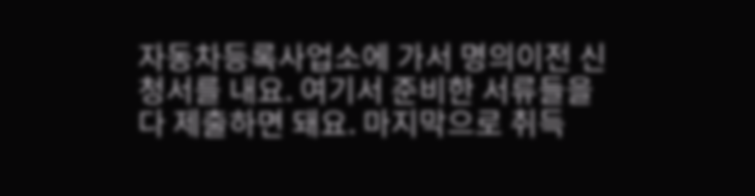자동차등록사업소에 가서 명의이전 신청서를 내요. 여기서 준비한 서류들을 다 제출하면 돼요. 마지막으로 취득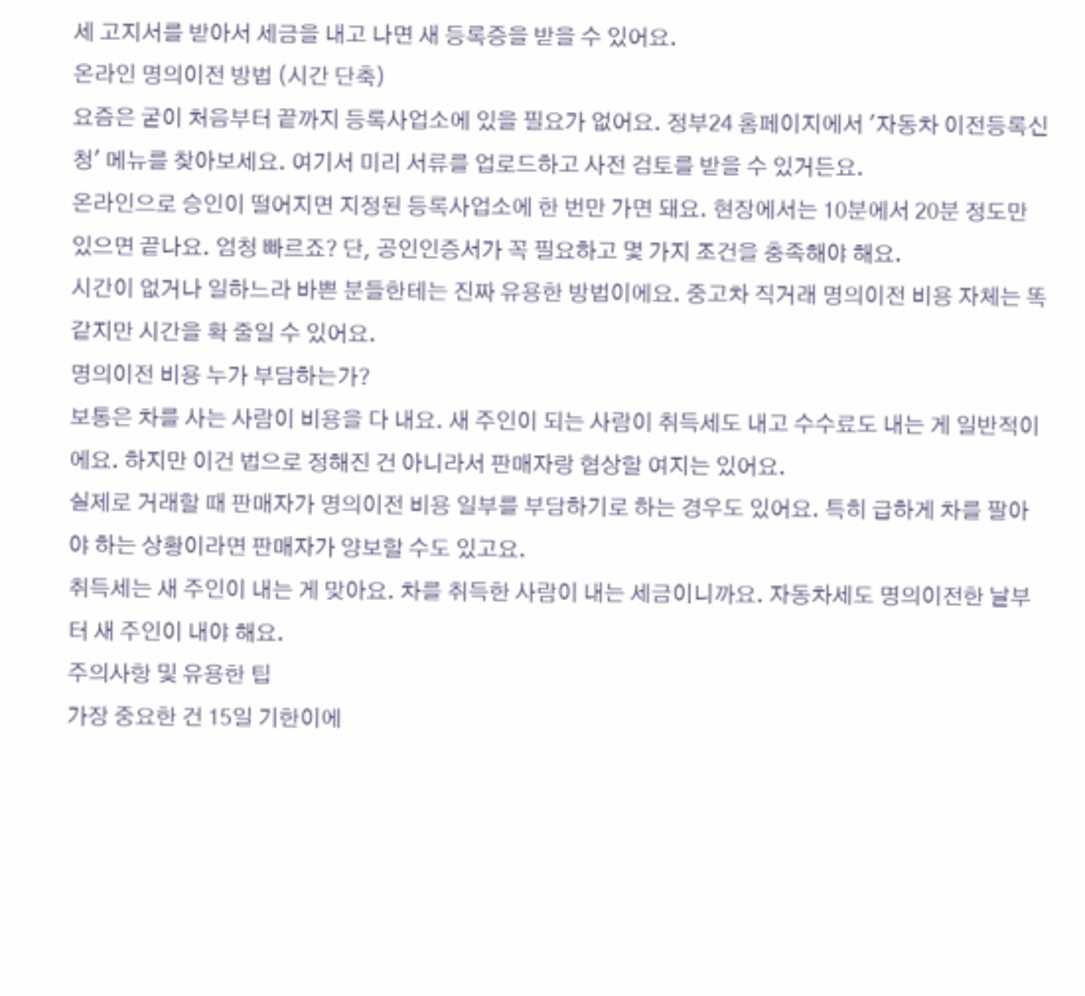세 고지서를 받아서 세금을 내고 나면 새 등록증을 받을 수 있어요.
온라인 명의이전 방법 (시간 단축)
요즘은 굳이 처음부터 끝까지 등록사업소에 있을 필요가 없어요. 정부24 홈페이지에서 '자동차 이전등록신청' 메뉴를 찾아보세요. 여기서 미리 서류를 업로드하고 사전 검토를 받을 수 있거든요.
온라인으로 승인이 떨어지면 지정된 등록사업소에 한 번만 가면 돼요. 현장에서는 10분에서 20분 정도만 있으면 끝나요. 엄청 빠르죠? 단, 공인인증서가 꼭 필요하고 몇 가지 조건을 충족해야 해요.
시간이 없거나 일하느라 바쁜 분들한테는 진짜 유용한 방법이에요. 중고차 직거래 명의이전 비용 자체는 똑같지만 시간을 확 줄일 수 있어요.
명의이전 비용 누가 부담하는가?
보통은 차를 사는 사람이 비용을 다 내요. 새 주인이 되는 사람이 취득세도 내고 수수료도 내는 게 일반적이에요. 하지만 이건 법으로 정해진 건 아니라서 판매자랑 협상할 여지는 있어요.
실제로 거래할 때 판매자가 명의이전 비용 일부를 부담하기로 하는 경우도 있어요. 특히 급하게 차를 팔아야 하는 상황이라면 판매자가 양보할 수도 있고요.
취득세는 새 주인이 내는 게 맞아요. 차를 취득한 사람이 내는 세금이니까요. 자동차세도 명의이전한 날부터 새 주인이 내야 해요.
주의사항 및 유용한 팁
가장 중요한 건 15일 기한이에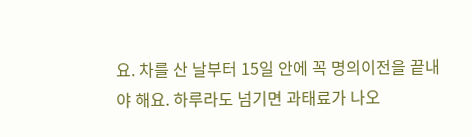요. 차를 산 날부터 15일 안에 꼭 명의이전을 끝내야 해요. 하루라도 넘기면 과태료가 나오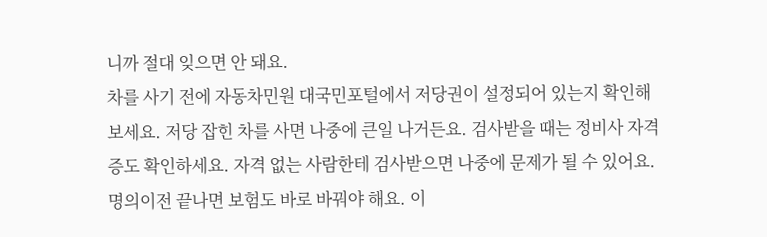니까 절대 잊으면 안 돼요.
차를 사기 전에 자동차민원 대국민포털에서 저당권이 설정되어 있는지 확인해보세요. 저당 잡힌 차를 사면 나중에 큰일 나거든요. 검사받을 때는 정비사 자격증도 확인하세요. 자격 없는 사람한테 검사받으면 나중에 문제가 될 수 있어요.
명의이전 끝나면 보험도 바로 바꿔야 해요. 이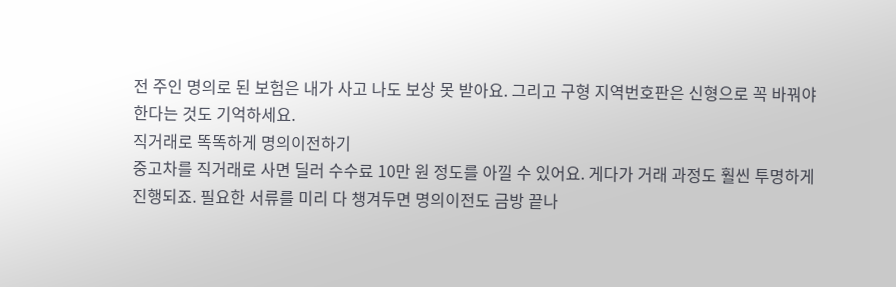전 주인 명의로 된 보험은 내가 사고 나도 보상 못 받아요. 그리고 구형 지역번호판은 신형으로 꼭 바꿔야 한다는 것도 기억하세요.
직거래로 똑똑하게 명의이전하기
중고차를 직거래로 사면 딜러 수수료 10만 원 정도를 아낄 수 있어요. 게다가 거래 과정도 훨씬 투명하게 진행되죠. 필요한 서류를 미리 다 챙겨두면 명의이전도 금방 끝나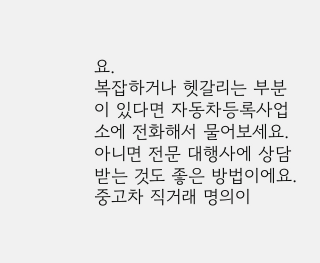요.
복잡하거나 헷갈리는 부분이 있다면 자동차등록사업소에 전화해서 물어보세요. 아니면 전문 대행사에 상담받는 것도 좋은 방법이에요. 중고차 직거래 명의이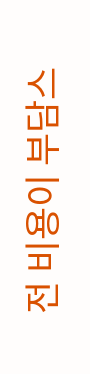전 비용이 부담스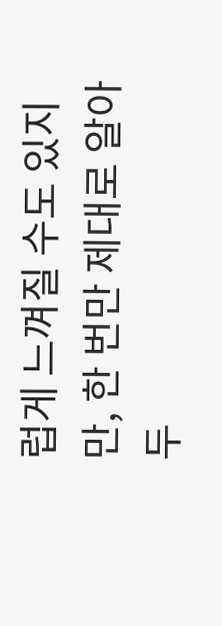럽게 느껴질 수도 있지만, 한 번만 제대로 알아두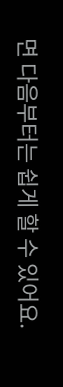면 다음부터는 쉽게 할 수 있어요.